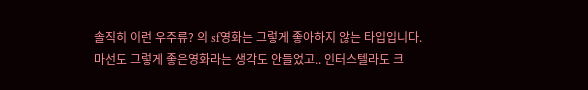솔직히 이런 우주류? 의 sf영화는 그렇게 좋아하지 않는 타입입니다.
마선도 그렇게 좋은영화라는 생각도 안들었고.. 인터스텔라도 크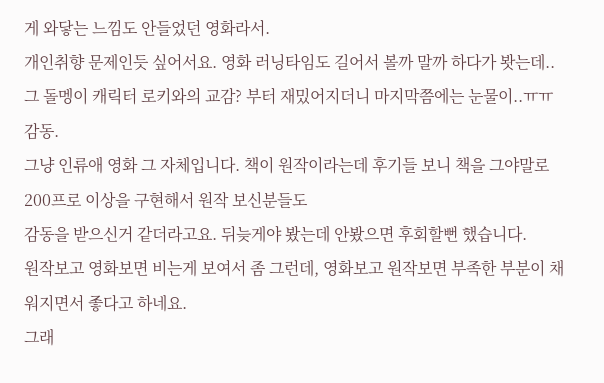게 와닿는 느낌도 안들었던 영화라서.
개인취향 문제인듯 싶어서요. 영화 러닝타임도 길어서 볼까 말까 하다가 봣는데..
그 돌멩이 캐릭터 로키와의 교감? 부터 재밌어지더니 마지막쯤에는 눈물이..ㅠㅠ 감동.
그냥 인류애 영화 그 자체입니다. 책이 원작이라는데 후기들 보니 책을 그야말로 200프로 이상을 구현해서 원작 보신분들도
감동을 받으신거 같더라고요. 뒤늦게야 봤는데 안봤으면 후회할뻔 했습니다.
원작보고 영화보면 비는게 보여서 좀 그런데, 영화보고 원작보면 부족한 부분이 채워지면서 좋다고 하네요.
그래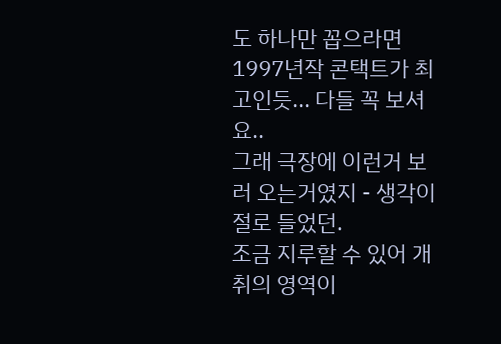도 하나만 꼽으라면 1997년작 콘택트가 최고인듯... 다들 꼭 보셔요..
그래 극장에 이런거 보러 오는거였지 - 생각이 절로 들었던.
조금 지루할 수 있어 개취의 영역이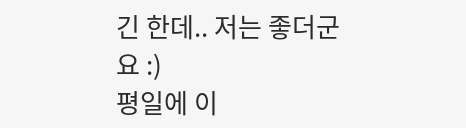긴 한데.. 저는 좋더군요 :)
평일에 이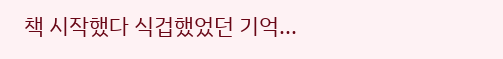책 시작했다 식겁했었던 기억...